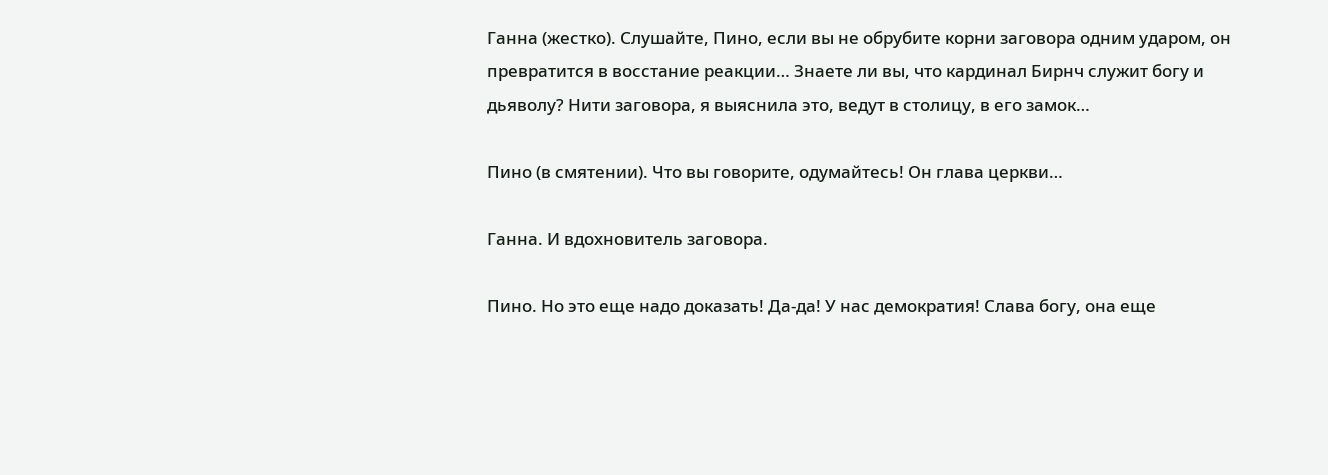Ганна (жестко). Слушайте, Пино, если вы не обрубите корни заговора одним ударом, он превратится в восстание реакции… Знаете ли вы, что кардинал Бирнч служит богу и дьяволу? Нити заговора, я выяснила это, ведут в столицу, в его замок…

Пино (в смятении). Что вы говорите, одумайтесь! Он глава церкви…

Ганна. И вдохновитель заговора.

Пино. Но это еще надо доказать! Да-да! У нас демократия! Слава богу, она еще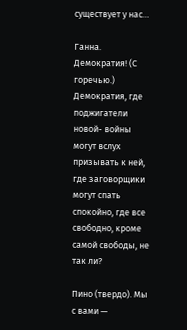существует у нас…

Ганна. Демократия! (С горечью.) Демократия, где поджигатели новой- войны могут вслух призывать к ней, где заговорщики могут спать спокойно, где все свободно, кроме самой свободы, не так ли?

Пино (твердо). Мы с вами —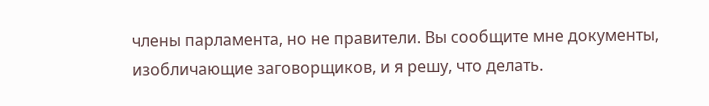члены парламента, но не правители. Вы сообщите мне документы, изобличающие заговорщиков, и я решу, что делать.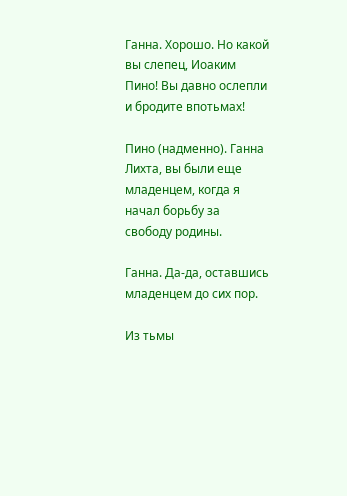Ганна. Хорошо. Но какой вы слепец, Иоаким Пино! Вы давно ослепли и бродите впотьмах!

Пино (надменно). Ганна Лихта, вы были еще младенцем, когда я начал борьбу за свободу родины.

Ганна. Да-да, оставшись младенцем до сих пор.

Из тьмы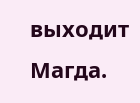выходит Магда.